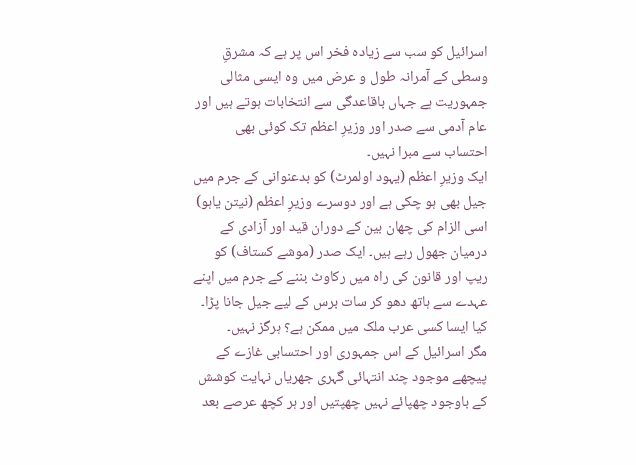اسرائیل کو سب سے زیادہ فخر اس پر ہے کہ مشرقِ وسطی کے آمرانہ طول و عرض میں وہ ایسی مثالی جمہوریت ہے جہاں باقاعدگی سے انتخابات ہوتے ہیں اور عام آدمی سے صدر اور وزیرِ اعظم تک کوئی بھی احتساب سے مبرا نہیں۔
ایک وزیرِ اعظم (یہود اولمرٹ) کو بدعنوانی کے جرم میں جیل بھی ہو چکی ہے اور دوسرے وزیرِ اعظم (نیتن یاہو) اسی الزام کی چھان بین کے دوران قید اور آزادی کے درمیان جھول رہے ہیں۔ ایک صدر (موشے کستاف) کو ریپ اور قانون کی راہ میں رکاوٹ بننے کے جرم میں اپنے عہدے سے ہاتھ دھو کر سات برس کے لیے جیل جانا پڑا۔ کیا ایسا کسی عرب ملک میں ممکن ہے؟ ہرگز نہیں۔
مگر اسرائیل کے اس جمہوری اور احتسابی غازے کے پیچھے موجود چند انتہائی گہری جھریاں نہایت کوشش کے باوجود چھپائے نہیں چھپتیں اور ہر کچھ عرصے بعد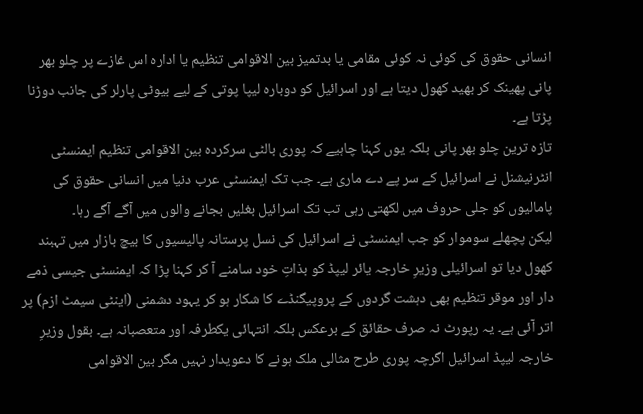انسانی حقوق کی کوئی نہ کوئی مقامی یا بدتمیز بین الاقوامی تنظیم یا ادارہ اس غازے پر چلو بھر پانی پھینک کر بھید کھول دیتا ہے اور اسرائیل کو دوبارہ لیپا پوتی کے لیے بیوٹی پارلر کی جانب دوڑنا پڑتا ہے۔
تازہ ترین چلو بھر پانی بلکہ یوں کہنا چاہیے کہ پوری بالٹی سرکردہ بین الاقوامی تنظیم ایمنسٹی انٹرنیشنل نے اسرائیل کے سر پے دے ماری ہے۔ جب تک ایمنسٹی عرب دنیا میں انسانی حقوق کی پامالیوں کو جلی حروف میں لکھتی رہی تب تک اسرائیل بغلیں بجانے والوں میں آگے آگے رہا۔
لیکن پچھلے سوموار کو جب ایمنسٹی نے اسرائیل کی نسل پرستانہ پالیسیوں کا بیچ بازار میں تہبند کھول دیا تو اسرائیلی وزیرِ خارجہ یائر لیپڈ کو بذاتِ خود سامنے آ کر کہنا پڑا کہ ایمنسٹی جیسی ذمے دار اور موقر تنظیم بھی دہشت گردوں کے پروپیگنڈے کا شکار ہو کر یہود دشمنی (اینٹی سیمٹ ازم) پر اتر آئی ہے۔ یہ رپورٹ نہ صرف حقائق کے برعکس بلکہ انتہائی یکطرفہ اور متعصبانہ ہے۔ بقول وزیرِ خارجہ لیپڈ اسرائیل اگرچہ پوری طرح مثالی ملک ہونے کا دعویدار نہیں مگر بین الاقوامی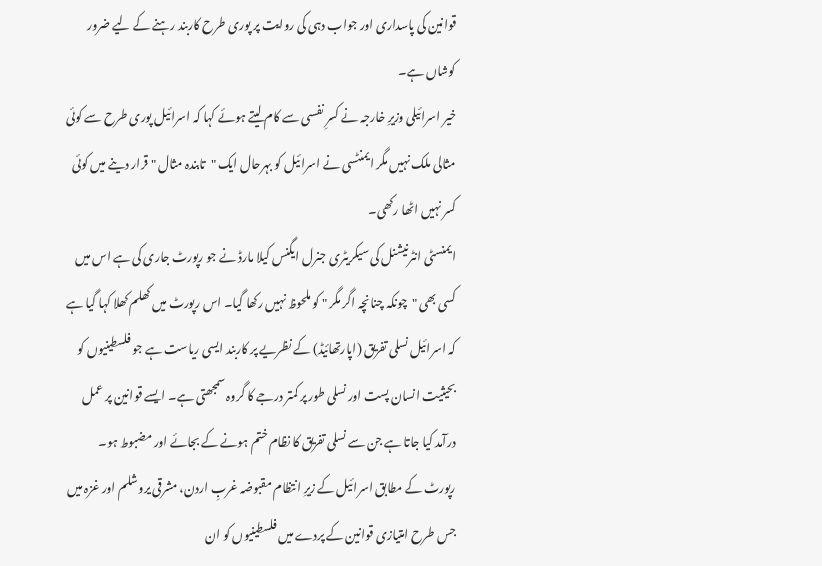قوانین کی پاسداری اور جواب دہی کی روایت پر پوری طرح کاربند رہنے کے لیے ضرور کوشاں ہے۔
خیر اسرائیلی وزیرِ خارجہ نے کسرِ نفسی سے کام لیتے ہوئے کہا کہ اسرائیل پوری طرح سے کوئی مثالی ملک نہیں مگر ایمنٹسی نے اسرائیل کو بہرحال ایک "تابندہ مثال " قرار دینے میں کوئی کسر نہیں اٹھا رکھی۔
ایمنسٹی انٹرنیشنل کی سیکریٹری جنرل ایگنس کیلا مارڈ نے جو رپورٹ جاری کی ہے اس میں کسی بھی "چونکہ چنانچہ اگر مگر " کو ملحوظ نہیں رکھا گیا۔ اس رپورٹ میں کھلم کھلا کہا گیا ہے کہ اسرائیل نسلی تفریق (اپارتھائیڈ) کے نظریے پر کاربند ایسی ریاست ہے جو فلسطینیوں کو بحیثیت انسان پست اور نسلی طور پر کمتر درجے کا گروہ سمجھتی ہے۔ ایسے قوانین پر عمل درآمد کیا جاتا ہے جن سے نسلی تفریق کا نظام ختم ہونے کے بجائے اور مضبوط ہو۔
رپورٹ کے مطابق اسرائیل کے زیرِ انتظام مقبوضہ غربِ اردن، مشرقی یروشلم اور غزہ میں جس طرح امتیازی قوانین کے پردے میں فلسطینیوں کو ان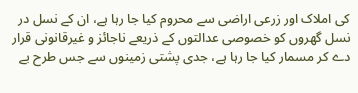کی املاک اور زرعی اراضی سے محروم کیا جا رہا ہے، ان کے نسل در نسل گھروں کو خصوصی عدالتوں کے ذریعے ناجائز و غیرقانونی قرار دے کر مسمار کیا جا رہا ہے، جدی پشتی زمینوں سے جس طرح بے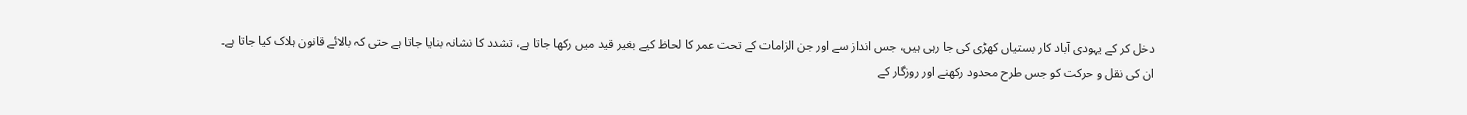دخل کر کے یہودی آباد کار بستیاں کھڑی کی جا رہی ہیں، جس انداز سے اور جن الزامات کے تحت عمر کا لحاظ کیے بغیر قید میں رکھا جاتا ہے، تشدد کا نشانہ بنایا جاتا ہے حتی کہ بالائے قانون ہلاک کیا جاتا ہے۔
ان کی نقل و حرکت کو جس طرح محدود رکھنے اور روزگار کے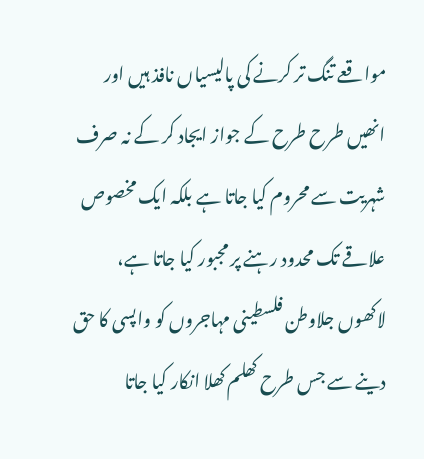مواقعے تنگ تر کرنے کی پالیسیاں نافذ ہیں اور انھیں طرح طرح کے جواز ایجاد کر کے نہ صرف شہریت سے محروم کیا جاتا ہے بلکہ ایک مخصوص علاقے تک محدود رہنے پر مجبور کیا جاتا ہے، لاکھوں جلاوطن فلسطینی مہاجروں کو واپسی کا حق دینے سے جس طرح کھلم کھلا انکار کیا جاتا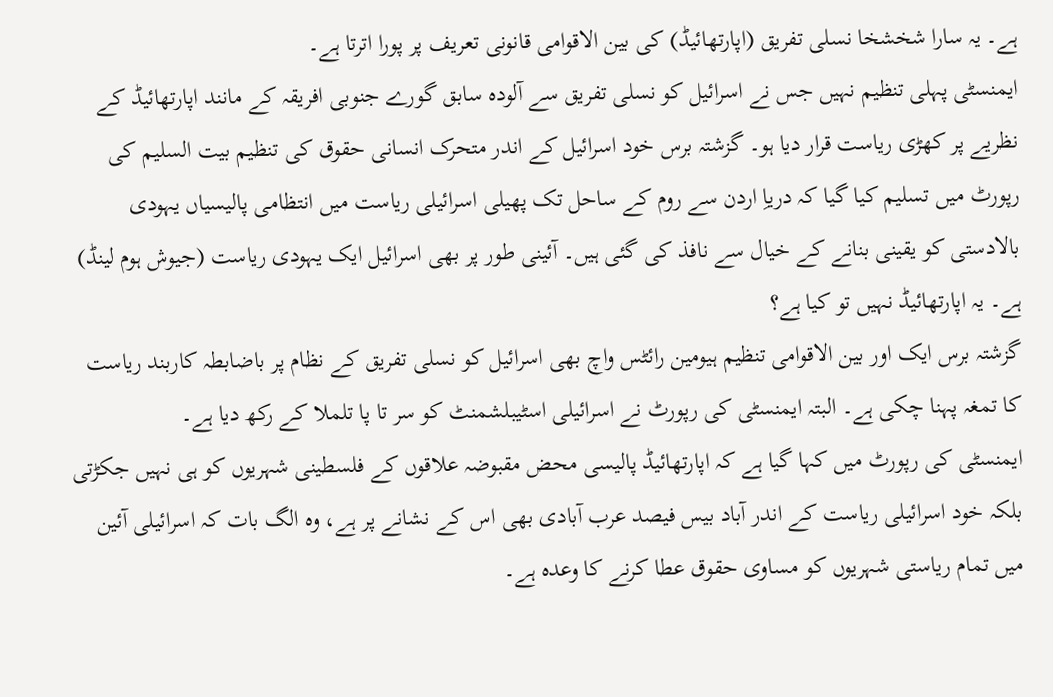ہے۔ یہ سارا شخشخا نسلی تفریق (اپارتھائیڈ) کی بین الاقوامی قانونی تعریف پر پورا اترتا ہے۔
ایمنسٹی پہلی تنظیم نہیں جس نے اسرائیل کو نسلی تفریق سے آلودہ سابق گورے جنوبی افریقہ کے مانند اپارتھائیڈ کے نظریے پر کھڑی ریاست قرار دیا ہو۔ گزشتہ برس خود اسرائیل کے اندر متحرک انسانی حقوق کی تنظیم بیت السلیم کی رپورٹ میں تسلیم کیا گیا کہ دریاِ اردن سے روم کے ساحل تک پھیلی اسرائیلی ریاست میں انتظامی پالیسیاں یہودی بالادستی کو یقینی بنانے کے خیال سے نافذ کی گئی ہیں۔ آئینی طور پر بھی اسرائیل ایک یہودی ریاست (جیوش ہوم لینڈ) ہے۔ یہ اپارتھائیڈ نہیں تو کیا ہے؟
گزشتہ برس ایک اور بین الاقوامی تنظیم ہیومین رائٹس واچ بھی اسرائیل کو نسلی تفریق کے نظام پر باضابطہ کاربند ریاست کا تمغہ پہنا چکی ہے۔ البتہ ایمنسٹی کی رپورٹ نے اسرائیلی اسٹیبلشمنٹ کو سر تا پا تلملا کے رکھ دیا ہے۔
ایمنسٹی کی رپورٹ میں کہا گیا ہے کہ اپارتھائیڈ پالیسی محض مقبوضہ علاقوں کے فلسطینی شہریوں کو ہی نہیں جکڑتی بلکہ خود اسرائیلی ریاست کے اندر آباد بیس فیصد عرب آبادی بھی اس کے نشانے پر ہے، وہ الگ بات کہ اسرائیلی آئین میں تمام ریاستی شہریوں کو مساوی حقوق عطا کرنے کا وعدہ ہے۔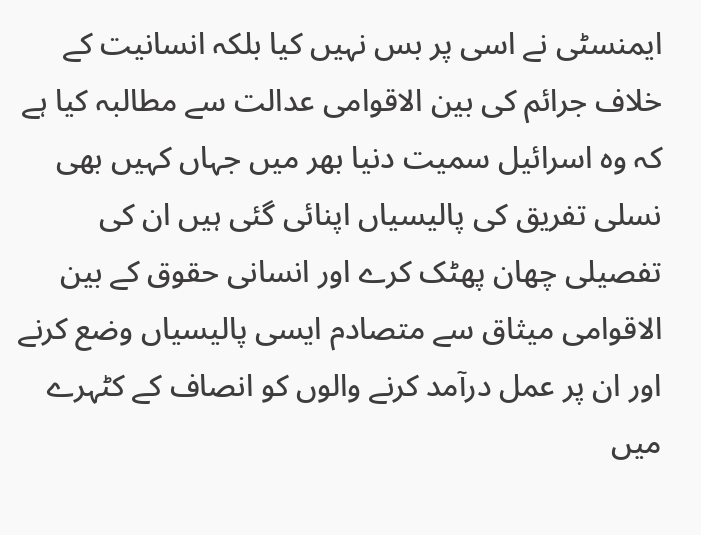ایمنسٹی نے اسی پر بس نہیں کیا بلکہ انسانیت کے خلاف جرائم کی بین الاقوامی عدالت سے مطالبہ کیا ہے کہ وہ اسرائیل سمیت دنیا بھر میں جہاں کہیں بھی نسلی تفریق کی پالیسیاں اپنائی گئی ہیں ان کی تفصیلی چھان پھٹک کرے اور انسانی حقوق کے بین الاقوامی میثاق سے متصادم ایسی پالیسیاں وضع کرنے اور ان پر عمل درآمد کرنے والوں کو انصاف کے کٹہرے میں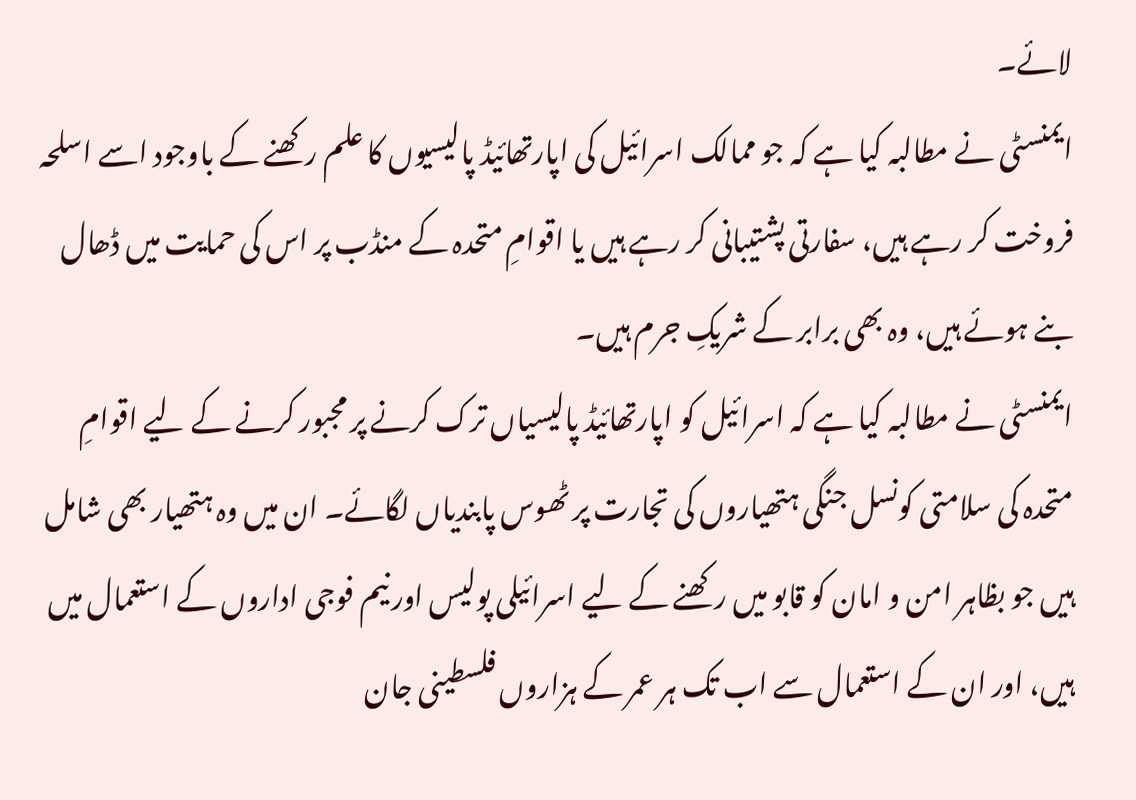لائے۔
ایمنسٹی نے مطالبہ کیا ہے کہ جو ممالک اسرائیل کی اپارتھائیڈ پالیسیوں کا علم رکھنے کے باوجود اسے اسلحہ فروخت کر رہے ہیں، سفارتی پشتیبانی کر رہے ہیں یا اقوامِ متحدہ کے منڈب پر اس کی حمایت میں ڈھال بنے ہوئے ہیں، وہ بھی برابر کے شریکِ جرم ہیں۔
ایمنسٹی نے مطالبہ کیا ہے کہ اسرائیل کو اپارتھائیڈ پالیسیاں ترک کرنے پر مجبور کرنے کے لیے اقوامِ متحدہ کی سلامتی کونسل جنگی ہتھیاروں کی تجارت پر ٹھوس پابندیاں لگائے۔ ان میں وہ ہتھیار بھی شامل ہیں جو بظاہر امن و امان کو قابو میں رکھنے کے لیے اسرائیلی پولیس اور نیم فوجی اداروں کے استعمال میں ہیں، اور ان کے استعمال سے اب تک ہر عمر کے ہزاروں فلسطینی جان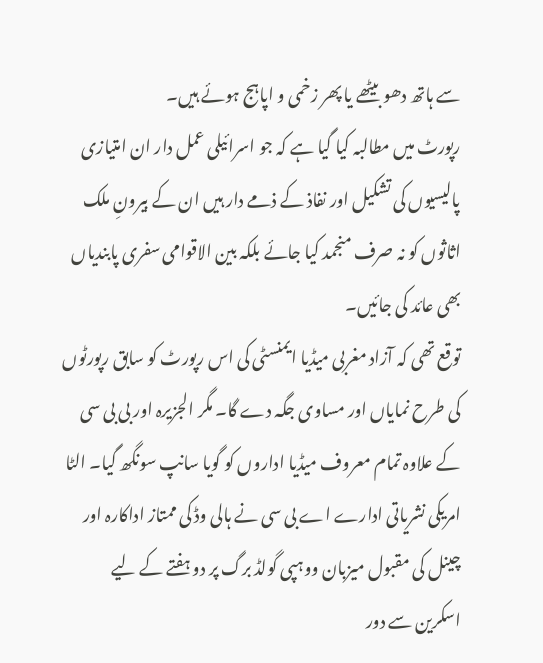سے ہاتھ دھو بیٹھے یا پھر زخمی و اپاہج ہوئے ہیں۔
رپورٹ میں مطالبہ کیا گیا ہے کہ جو اسرائیلی عمل دار ان امتیازی پالیسیوں کی تشکیل اور نفاذ کے ذمے دار ہیں ان کے بیرونِ ملک اثاثوں کو نہ صرف منجمد کیا جائے بلکہ بین الاقوامی سفری پابندیاں بھی عائد کی جائیں۔
توقع تھی کہ آزاد مغربی میڈیا ایمنسٹی کی اس رپورٹ کو سابق رپورٹوں کی طرح نمایاں اور مساوی جگہ دے گا۔ مگر الجزیرہ اور بی بی سی کے علاوہ تمام معروف میڈیا اداروں کو گویا سانپ سونگھ گیا۔ الٹا امریکی نشریاتی ادارے اے بی سی نے ہالی وڈ کی ممتاز اداکارہ اور چینل کی مقبول میزبان ووہپی گولڈ برگ پر دو ہفتے کے لیے اسکرین سے دور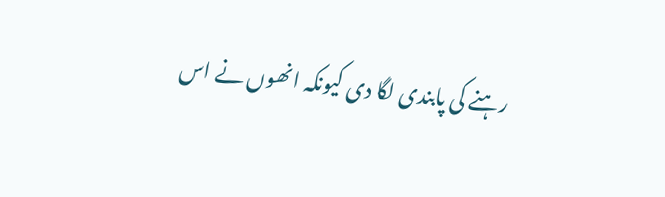رہنے کی پابندی لگا دی کیونکہ انھوں نے اس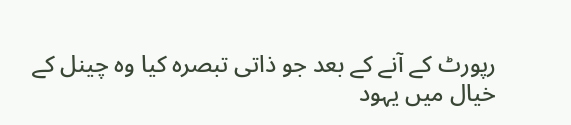رپورٹ کے آنے کے بعد جو ذاتی تبصرہ کیا وہ چینل کے خیال میں یہود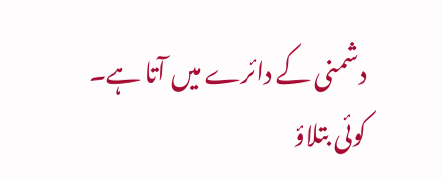دشمنی کے دائرے میں آتا ہے۔
کوئی بتلاؤ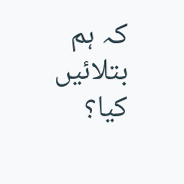کہ ہم بتلائیں کیا؟